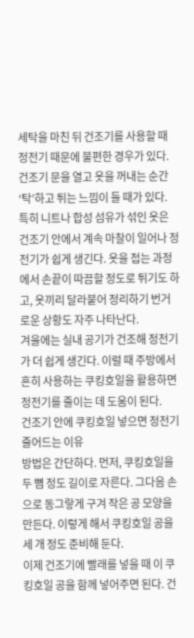세탁을 마친 뒤 건조기를 사용할 때 정전기 때문에 불편한 경우가 있다. 건조기 문을 열고 옷을 꺼내는 순간 ‘탁’하고 튀는 느낌이 들 때가 있다.
특히 니트나 합성 섬유가 섞인 옷은 건조기 안에서 계속 마찰이 일어나 정전기가 쉽게 생긴다. 옷을 접는 과정에서 손끝이 따끔할 정도로 튀기도 하고, 옷끼리 달라붙어 정리하기 번거로운 상황도 자주 나타난다.
겨울에는 실내 공기가 건조해 정전기가 더 쉽게 생긴다. 이럴 때 주방에서 흔히 사용하는 쿠킹호일을 활용하면 정전기를 줄이는 데 도움이 된다.
건조기 안에 쿠킹호일 넣으면 정전기 줄어드는 이유
방법은 간단하다. 먼저, 쿠킹호일을 두 뼘 정도 길이로 자른다. 그다음 손으로 동그랗게 구겨 작은 공 모양을 만든다. 이렇게 해서 쿠킹호일 공을 세 개 정도 준비해 둔다.
이제 건조기에 빨래를 넣을 때 이 쿠킹호일 공을 함께 넣어주면 된다. 건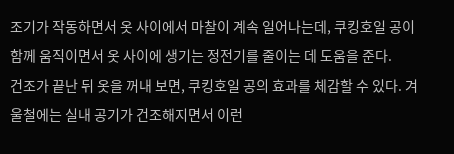조기가 작동하면서 옷 사이에서 마찰이 계속 일어나는데, 쿠킹호일 공이 함께 움직이면서 옷 사이에 생기는 정전기를 줄이는 데 도움을 준다.
건조가 끝난 뒤 옷을 꺼내 보면, 쿠킹호일 공의 효과를 체감할 수 있다. 겨울철에는 실내 공기가 건조해지면서 이런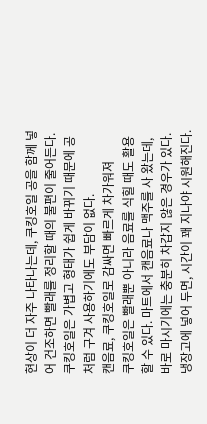현상이 더 자주 나타나는데, 쿠킹호일 공을 함께 넣어 건조하면 빨래를 정리할 때의 불편이 줄어든다.
쿠킹호일은 가볍고 형태가 쉽게 바뀌기 때문에 공처럼 구겨 사용하기에도 부담이 없다.
캔음료, 쿠킹호일로 감싸면 빠르게 차가워져
쿠킹호일은 빨래뿐 아니라 음료를 식힐 때도 활용할 수 있다. 마트에서 캔음료나 맥주를 사 왔는데, 바로 마시기에는 충분히 차갑지 않은 경우가 있다. 냉장고에 넣어 두면, 시간이 꽤 지나야 시원해진다.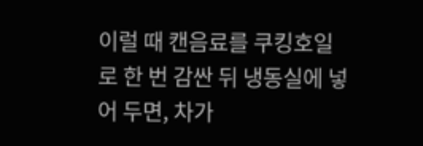이럴 때 캔음료를 쿠킹호일로 한 번 감싼 뒤 냉동실에 넣어 두면, 차가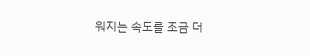워지는 속도를 조금 더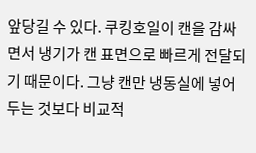앞당길 수 있다. 쿠킹호일이 캔을 감싸면서 냉기가 캔 표면으로 빠르게 전달되기 때문이다. 그냥 캔만 냉동실에 넣어 두는 것보다 비교적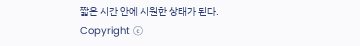짧은 시간 안에 시원한 상태가 된다.
Copyright ⓒ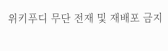위키푸디 무단 전재 및 재배포 금지